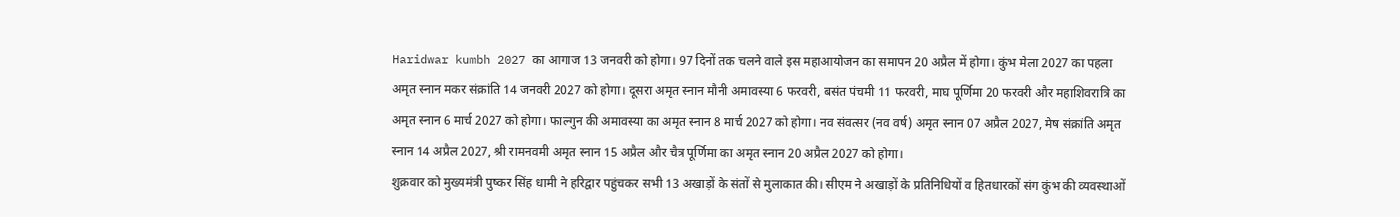Haridwar kumbh 2027 का आगाज 13 जनवरी को होगा। 97 दिनों तक चलने वाले इस महाआयोजन का समापन 20 अप्रैल में होगा। कुंभ मेला 2027 का पहला अमृत स्नान मकर संक्रांति 14 जनवरी 2027 को होगा। दूसरा अमृत स्नान मौनी अमावस्या 6 फरवरी, बसंत पंचमी 11 फरवरी, माघ पूर्णिमा 20 फरवरी और महाशिवरात्रि का अमृत स्नान 6 मार्च 2027 को होगा। फाल्गुन की अमावस्या का अमृत स्नान 8 मार्च 2027 को होगा। नव संवत्सर (नव वर्ष) अमृत स्नान 07 अप्रैल 2027, मेष संक्रांति अमृत स्नान 14 अप्रैल 2027, श्री रामनवमी अमृत स्नान 15 अप्रैल और चैत्र पूर्णिमा का अमृत स्नान 20 अप्रैल 2027 को होगा।
शुक्रवार को मुख्यमंत्री पुष्कर सिंह धामी ने हरिद्वार पहुंचकर सभी 13 अखाड़ों के संतों से मुलाकात की। सीएम ने अखाड़ों के प्रतिनिधियों व हितधारकों संग कुंभ की व्यवस्थाओं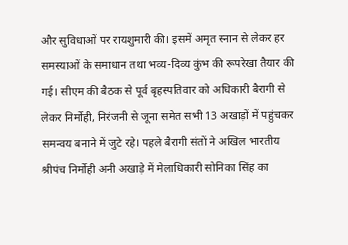और सुविधाओं पर रायशुमारी की। इसमें अमृत स्नान से लेकर हर समस्याओं के समाधान तथा भव्य-दिव्य कुंभ की रूपरेखा तैयार की गई। सीएम की बैठक से पूर्व बृहस्पतिवार को अधिकारी बैरागी से लेकर निर्मोही, निरंजनी से जूना समेत सभी 13 अखाड़ों में पहुंचकर समन्वय बनाने में जुटे रहे। पहले बैरागी संतों ने अखिल भारतीय श्रीपंच निर्मोही अनी अखाड़े में मेलाधिकारी सोनिका सिंह का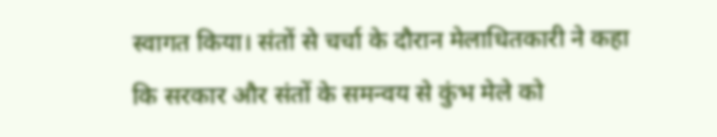स्वागत किया। संतों से चर्चा के दौरान मेलाधितकारी ने कहा कि सरकार और संतों के समन्वय से कुंभ मेले को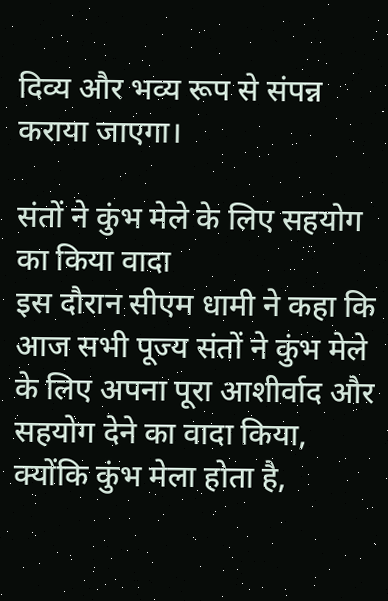दिव्य और भव्य रूप से संपन्न कराया जाएगा।

संतों ने कुंभ मेले के लिए सहयोग का किया वादा
इस दौरान सीएम धामी ने कहा कि आज सभी पूज्य संतों ने कुंभ मेले के लिए अपना पूरा आशीर्वाद और सहयोग देने का वादा किया, क्योंकि कुंभ मेला होता है,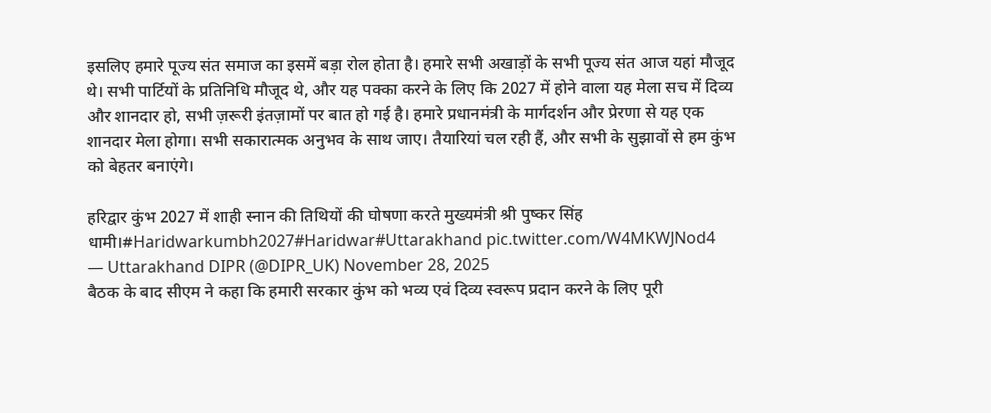इसलिए हमारे पूज्य संत समाज का इसमें बड़ा रोल होता है। हमारे सभी अखाड़ों के सभी पूज्य संत आज यहां मौजूद थे। सभी पार्टियों के प्रतिनिधि मौजूद थे, और यह पक्का करने के लिए कि 2027 में होने वाला यह मेला सच में दिव्य और शानदार हो, सभी ज़रूरी इंतज़ामों पर बात हो गई है। हमारे प्रधानमंत्री के मार्गदर्शन और प्रेरणा से यह एक शानदार मेला होगा। सभी सकारात्मक अनुभव के साथ जाए। तैयारियां चल रही हैं, और सभी के सुझावों से हम कुंभ को बेहतर बनाएंगे।

हरिद्वार कुंभ 2027 में शाही स्नान की तिथियों की घोषणा करते मुख्यमंत्री श्री पुष्कर सिंह धामी।#Haridwarkumbh2027#Haridwar#Uttarakhand pic.twitter.com/W4MKWJNod4
— Uttarakhand DIPR (@DIPR_UK) November 28, 2025
बैठक के बाद सीएम ने कहा कि हमारी सरकार कुंभ को भव्य एवं दिव्य स्वरूप प्रदान करने के लिए पूरी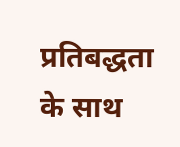प्रतिबद्धता के साथ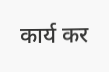कार्य कर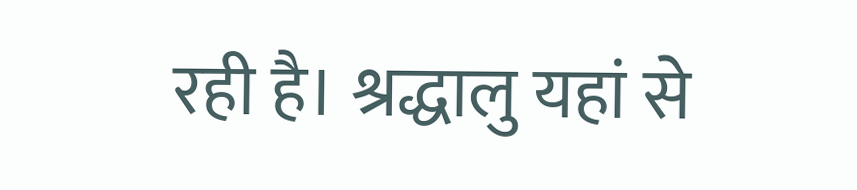रही है। श्रद्धालु यहां से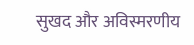सुखद और अविस्मरणीय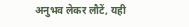अनुभव लेकर लौटें, यही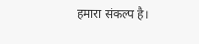हमारा संकल्प है।